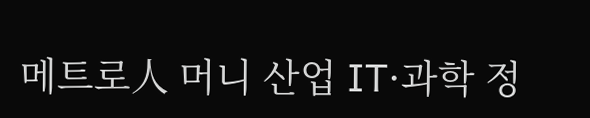메트로人 머니 산업 IT·과학 정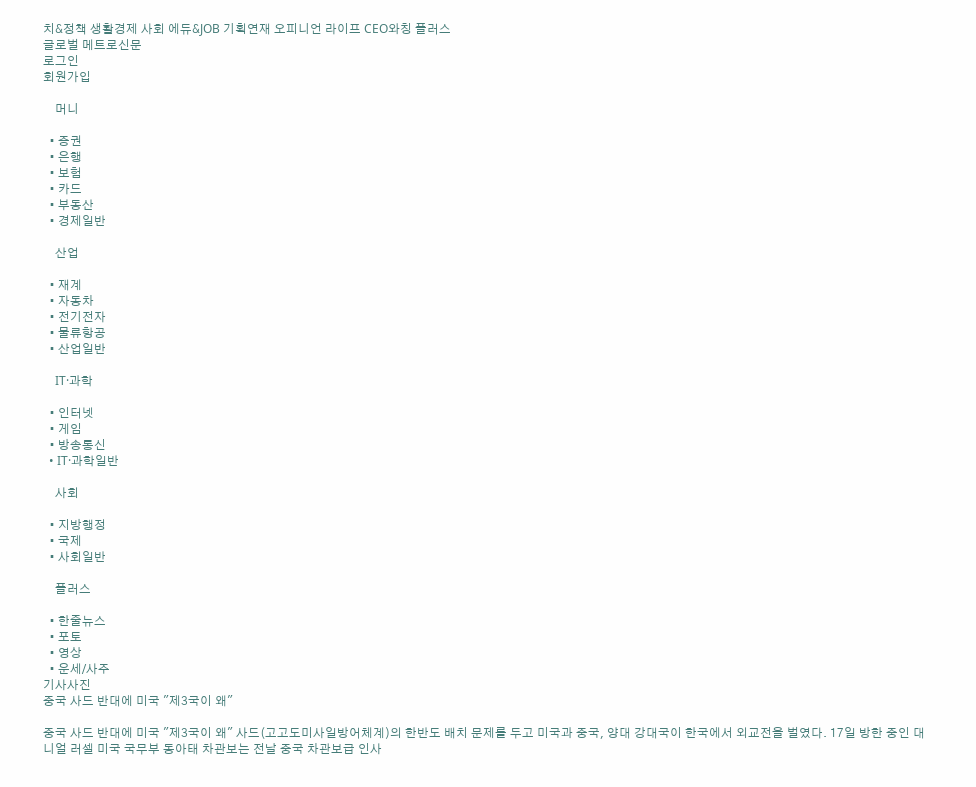치&정책 생활경제 사회 에듀&JOB 기획연재 오피니언 라이프 CEO와칭 플러스
글로벌 메트로신문
로그인
회원가입

    머니

  • 증권
  • 은행
  • 보험
  • 카드
  • 부동산
  • 경제일반

    산업

  • 재계
  • 자동차
  • 전기전자
  • 물류항공
  • 산업일반

    IT·과학

  • 인터넷
  • 게임
  • 방송통신
  • IT·과학일반

    사회

  • 지방행정
  • 국제
  • 사회일반

    플러스

  • 한줄뉴스
  • 포토
  • 영상
  • 운세/사주
기사사진
중국 사드 반대에 미국 "제3국이 왜"

중국 사드 반대에 미국 "제3국이 왜" 사드(고고도미사일방어체계)의 한반도 배치 문제를 두고 미국과 중국, 양대 강대국이 한국에서 외교전을 벌였다. 17일 방한 중인 대니얼 러셀 미국 국무부 동아태 차관보는 전날 중국 차관보급 인사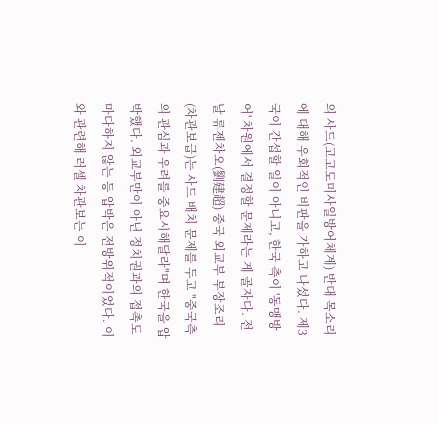의 사드(고고도미사일방어체계) 반대 목소리에 대해 우회적인 비판을 가하고 나섰다. 제3국이 간섭할 일이 아니고, 한국 측이 '동맹방어' 차원에서 결정할 문제라는 게 골자다. 전날 류젠차오(劉建超) 중국 외교부 부장조리(차관보급)는 사드 배치 문제를 두고 "중국측의 관심과 우려를 중요시해달라"며 한국을 압박했다. 외교부만이 아닌 정치권과의 접촉도 마다하지 않는 등 압박은 전방위적이었다. 이와 관련해 러셀 차관보는 이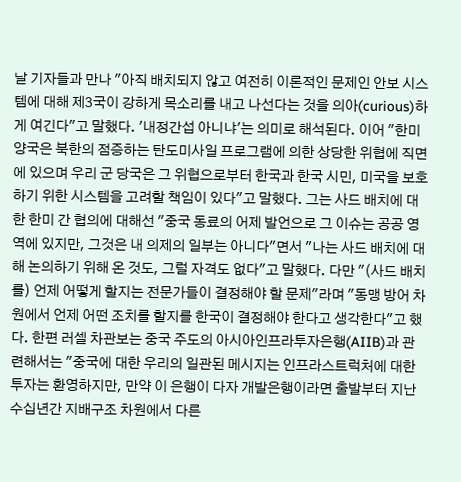날 기자들과 만나 "아직 배치되지 않고 여전히 이론적인 문제인 안보 시스템에 대해 제3국이 강하게 목소리를 내고 나선다는 것을 의아(curious)하게 여긴다"고 말했다. '내정간섭 아니냐'는 의미로 해석된다. 이어 "한미 양국은 북한의 점증하는 탄도미사일 프로그램에 의한 상당한 위협에 직면에 있으며 우리 군 당국은 그 위협으로부터 한국과 한국 시민, 미국을 보호하기 위한 시스템을 고려할 책임이 있다"고 말했다. 그는 사드 배치에 대한 한미 간 협의에 대해선 "중국 동료의 어제 발언으로 그 이슈는 공공 영역에 있지만, 그것은 내 의제의 일부는 아니다"면서 "나는 사드 배치에 대해 논의하기 위해 온 것도, 그럴 자격도 없다"고 말했다. 다만 "(사드 배치를) 언제 어떻게 할지는 전문가들이 결정해야 할 문제"라며 "동맹 방어 차원에서 언제 어떤 조치를 할지를 한국이 결정해야 한다고 생각한다"고 했다. 한편 러셀 차관보는 중국 주도의 아시아인프라투자은행(AIIB)과 관련해서는 "중국에 대한 우리의 일관된 메시지는 인프라스트럭처에 대한 투자는 환영하지만, 만약 이 은행이 다자 개발은행이라면 출발부터 지난 수십년간 지배구조 차원에서 다른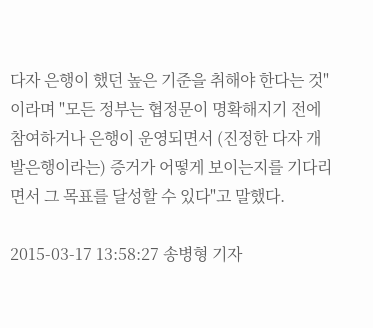다자 은행이 했던 높은 기준을 취해야 한다는 것"이라며 "모든 정부는 협정문이 명확해지기 전에 참여하거나 은행이 운영되면서 (진정한 다자 개발은행이라는) 증거가 어떻게 보이는지를 기다리면서 그 목표를 달성할 수 있다"고 말했다.

2015-03-17 13:58:27 송병형 기자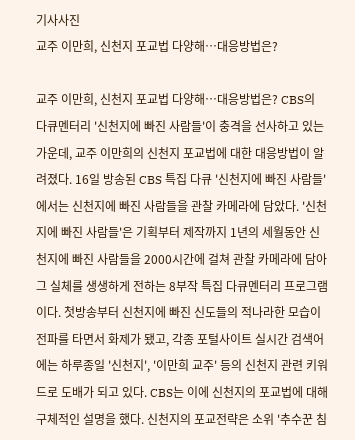기사사진
교주 이만희, 신천지 포교법 다양해…대응방법은?

교주 이만희, 신천지 포교법 다양해…대응방법은? CBS의 다큐멘터리 '신천지에 빠진 사람들'이 충격을 선사하고 있는 가운데, 교주 이만희의 신천지 포교법에 대한 대응방법이 알려졌다. 16일 방송된 CBS 특집 다큐 '신천지에 빠진 사람들'에서는 신천지에 빠진 사람들을 관찰 카메라에 담았다. '신천지에 빠진 사람들'은 기획부터 제작까지 1년의 세월동안 신천지에 빠진 사람들을 2000시간에 걸쳐 관찰 카메라에 담아 그 실체를 생생하게 전하는 8부작 특집 다큐멘터리 프로그램이다. 첫방송부터 신천지에 빠진 신도들의 적나라한 모습이 전파를 타면서 화제가 됐고, 각종 포털사이트 실시간 검색어에는 하루종일 '신천지', '이만희 교주' 등의 신천지 관련 키워드로 도배가 되고 있다. CBS는 이에 신천지의 포교법에 대해 구체적인 설명을 했다. 신천지의 포교전략은 소위 '추수꾼 침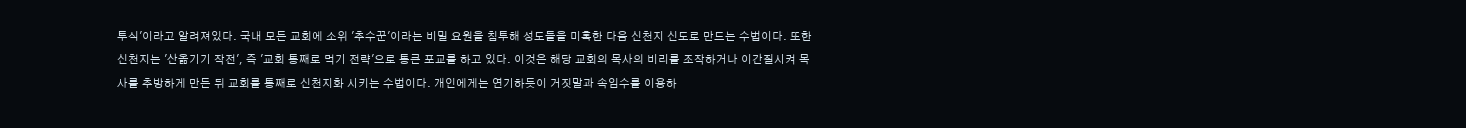투식'이라고 알려져있다. 국내 모든 교회에 소위 '추수꾼'이라는 비밀 요원을 침투해 성도들을 미혹한 다음 신천지 신도로 만드는 수법이다. 또한 신천지는 '산옮기기 작전', 즉 '교회 통째로 먹기 전략'으로 통큰 포교를 하고 있다. 이것은 해당 교회의 목사의 비리를 조작하거나 이간질시켜 목사를 추방하게 만든 뒤 교회를 통째로 신천지화 시키는 수법이다. 개인에게는 연기하듯이 거짓말과 속임수를 이용하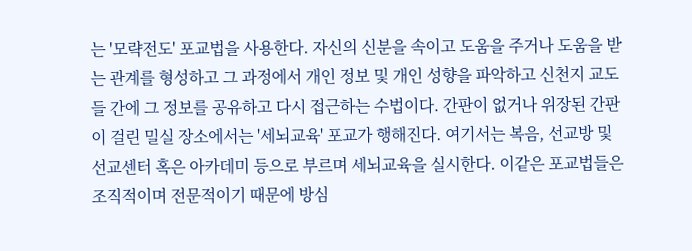는 '모략전도' 포교법을 사용한다. 자신의 신분을 속이고 도움을 주거나 도움을 받는 관계를 형성하고 그 과정에서 개인 정보 및 개인 성향을 파악하고 신천지 교도들 간에 그 정보를 공유하고 다시 접근하는 수법이다. 간판이 없거나 위장된 간판이 걸린 밀실 장소에서는 '세뇌교육' 포교가 행해진다. 여기서는 복음, 선교방 및 선교센터 혹은 아카데미 등으로 부르며 세뇌교육을 실시한다. 이같은 포교법들은 조직적이며 전문적이기 때문에 방심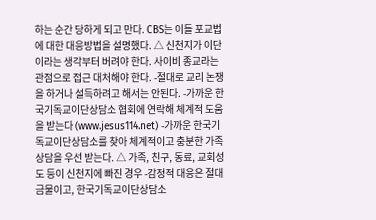하는 순간 당하게 되고 만다. CBS는 이들 포교법에 대한 대응방법을 설명했다. △ 신천지가 이단이라는 생각부터 버려야 한다. 사이비 종교라는 관점으로 접근 대처해야 한다. -절대로 교리 논쟁을 하거나 설득하려고 해서는 안된다. -가까운 한국기독교이단상담소 협회에 연락해 체계적 도움을 받는다 (www.jesus114.net) -가까운 한국기독교이단상담소를 찾아 체계적이고 충분한 가족상담을 우선 받는다. △ 가족, 친구, 동료, 교회성도 등이 신천지에 빠진 경우 -감정적 대응은 절대 금물이고, 한국기독교이단상담소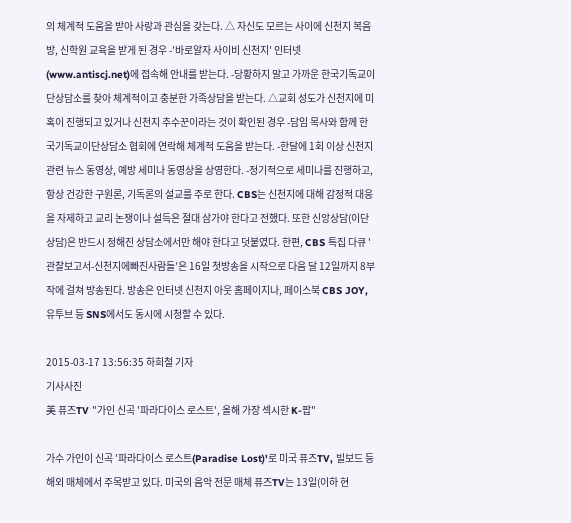의 체계적 도움을 받아 사랑과 관심을 갖는다. △ 자신도 모르는 사이에 신천지 복음방, 신학원 교육을 받게 된 경우 -'바로알자 사이비 신천지' 인터넷 (www.antiscj.net)에 접속해 안내를 받는다. -당황하지 말고 가까운 한국기독교이단상담소를 찾아 체계적이고 충분한 가족상담을 받는다. △교회 성도가 신천지에 미혹이 진행되고 있거나 신천지 추수꾼이라는 것이 확인된 경우 -담임 목사와 함께 한국기독교이단상담소 협회에 연락해 체계적 도움을 받는다. -한달에 1회 이상 신천지 관련 뉴스 동영상, 예방 세미나 동영상을 상영한다. -정기적으로 세미나를 진행하고, 항상 건강한 구원론, 기독론의 설교를 주로 한다. CBS는 신천지에 대해 감정적 대응을 자제하고 교리 논쟁이나 설득은 절대 삼가야 한다고 전했다. 또한 신앙상담(이단상담)은 반드시 정해진 상담소에서만 해야 한다고 덧붙였다. 한편, CBS 특집 다큐 '관찰보고서-신천지에빠진사람들'은 16일 첫방송을 시작으로 다음 달 12일까지 8부작에 걸쳐 방송된다. 방송은 인터넷 신천지 아웃 홈페이지나, 페이스북 CBS JOY, 유투브 등 SNS에서도 동시에 시청할 수 있다.

2015-03-17 13:56:35 하희철 기자
기사사진
美 퓨즈TV "가인 신곡 '파라다이스 로스트', 올해 가장 섹시한 K-팝"

가수 가인이 신곡 '파라다이스 로스트(Paradise Lost)'로 미국 퓨즈TV, 빌보드 등 해외 매체에서 주목받고 있다. 미국의 음악 전문 매체 퓨즈TV는 13일(이하 현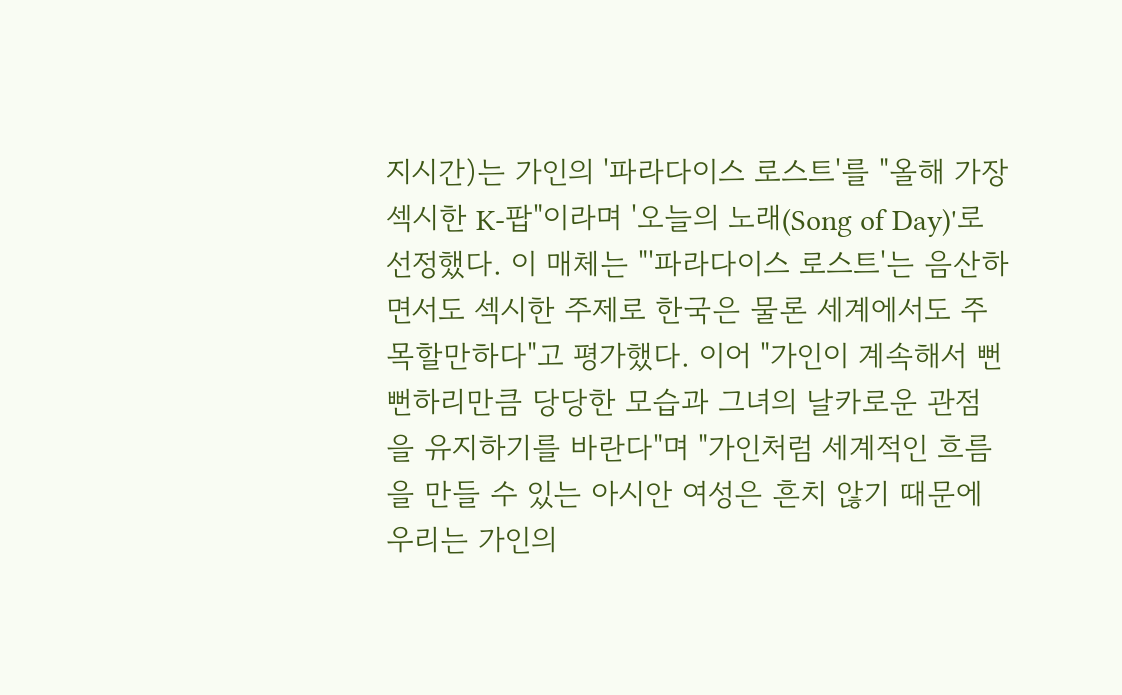지시간)는 가인의 '파라다이스 로스트'를 "올해 가장 섹시한 K-팝"이라며 '오늘의 노래(Song of Day)'로 선정했다. 이 매체는 "'파라다이스 로스트'는 음산하면서도 섹시한 주제로 한국은 물론 세계에서도 주목할만하다"고 평가했다. 이어 "가인이 계속해서 뻔뻔하리만큼 당당한 모습과 그녀의 날카로운 관점을 유지하기를 바란다"며 "가인처럼 세계적인 흐름을 만들 수 있는 아시안 여성은 흔치 않기 때문에 우리는 가인의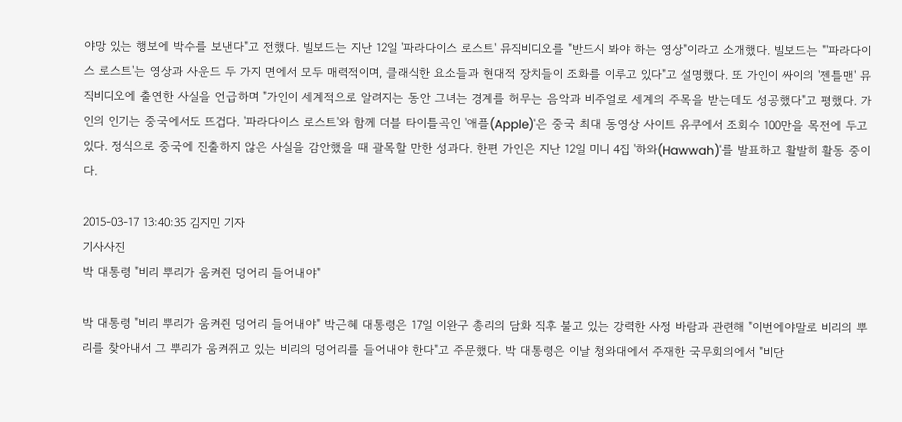야망 있는 행보에 박수를 보낸다"고 전했다. 빌보드는 지난 12일 '파라다이스 로스트' 뮤직비디오를 "반드시 봐야 하는 영상"이라고 소개했다. 빌보드는 "'파라다이스 로스트'는 영상과 사운드 두 가지 면에서 모두 매력적이며, 클래식한 요소들과 현대적 장치들이 조화를 이루고 있다"고 설명했다. 또 가인이 싸이의 '젠틀맨' 뮤직비디오에 출연한 사실을 언급하며 "가인이 세계적으로 알려지는 동안 그녀는 경계를 허무는 음악과 비주얼로 세계의 주목을 받는데도 성공했다"고 평했다. 가인의 인기는 중국에서도 뜨겁다. '파라다이스 로스트'와 함께 더블 타이틀곡인 '애플(Apple)'은 중국 최대 동영상 사이트 유쿠에서 조회수 100만을 목전에 두고 있다. 정식으로 중국에 진출하지 않은 사실을 감안했을 때 괄목할 만한 성과다. 한편 가인은 지난 12일 미니 4집 '하와(Hawwah)'를 발표하고 활발히 활동 중이다.

2015-03-17 13:40:35 김지민 기자
기사사진
박 대통령 "비리 뿌리가 움켜쥔 덩어리 들어내야"

박 대통령 "비리 뿌리가 움켜쥔 덩어리 들어내야" 박근혜 대통령은 17일 이완구 총리의 담화 직후 불고 있는 강력한 사정 바람과 관련해 "이번에야말로 비리의 뿌리를 찾아내서 그 뿌리가 움켜쥐고 있는 비리의 덩어리를 들어내야 한다"고 주문했다. 박 대통령은 이날 청와대에서 주재한 국무회의에서 "비단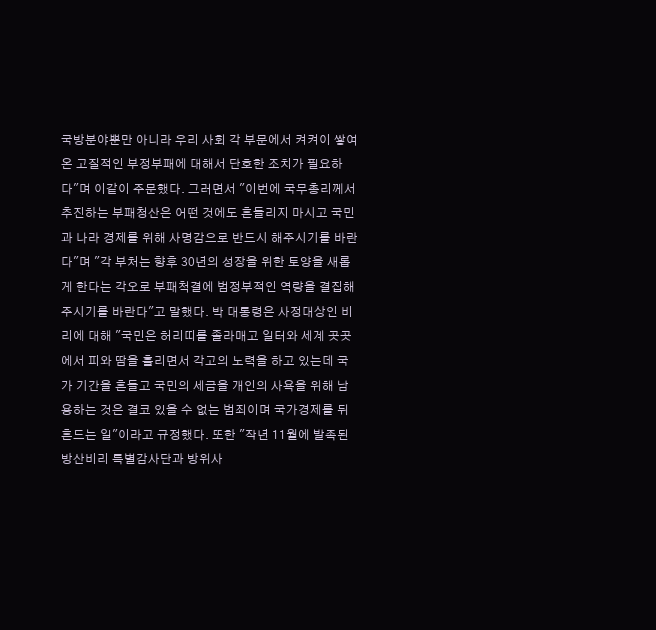국방분야뿐만 아니라 우리 사회 각 부문에서 켜켜이 쌓여온 고질적인 부정부패에 대해서 단호한 조치가 필요하다"며 이같이 주문했다. 그러면서 "이번에 국무총리께서 추진하는 부패청산은 어떤 것에도 흔들리지 마시고 국민과 나라 경제를 위해 사명감으로 반드시 해주시기를 바란다"며 "각 부처는 향후 30년의 성장을 위한 토양을 새롭게 한다는 각오로 부패척결에 범정부적인 역량을 결집해주시기를 바란다"고 말했다. 박 대통령은 사정대상인 비리에 대해 "국민은 허리띠를 졸라매고 일터와 세계 곳곳에서 피와 땀을 흘리면서 각고의 노력을 하고 있는데 국가 기간을 흔들고 국민의 세금을 개인의 사욕을 위해 남용하는 것은 결코 있을 수 없는 범죄이며 국가경제를 뒤흔드는 일"이라고 규정했다. 또한 "작년 11월에 발족된 방산비리 특별감사단과 방위사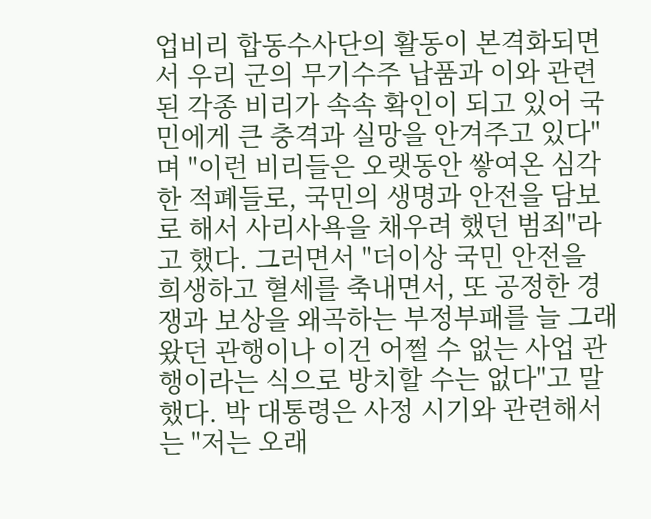업비리 합동수사단의 활동이 본격화되면서 우리 군의 무기수주 납품과 이와 관련된 각종 비리가 속속 확인이 되고 있어 국민에게 큰 충격과 실망을 안겨주고 있다"며 "이런 비리들은 오랫동안 쌓여온 심각한 적폐들로, 국민의 생명과 안전을 담보로 해서 사리사욕을 채우려 했던 범죄"라고 했다. 그러면서 "더이상 국민 안전을 희생하고 혈세를 축내면서, 또 공정한 경쟁과 보상을 왜곡하는 부정부패를 늘 그래왔던 관행이나 이건 어쩔 수 없는 사업 관행이라는 식으로 방치할 수는 없다"고 말했다. 박 대통령은 사정 시기와 관련해서는 "저는 오래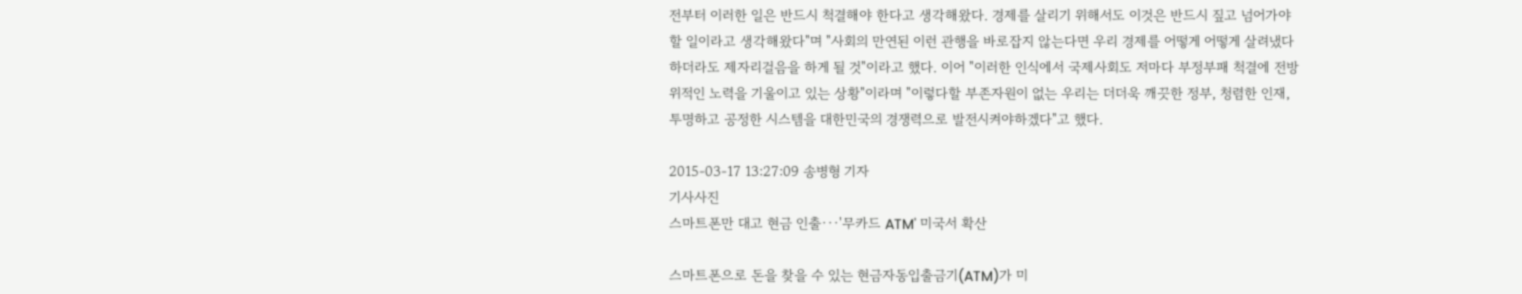전부터 이러한 일은 반드시 척결해야 한다고 생각해왔다. 경제를 살리기 위해서도 이것은 반드시 짚고 넘어가야 할 일이라고 생각해왔다"며 "사회의 만연된 이런 관행을 바로잡지 않는다면 우리 경제를 어떻게 어떻게 살려냈다 하더라도 제자리걸음을 하게 될 것"이라고 했다. 이어 "이러한 인식에서 국제사회도 저마다 부정부패 척결에 전방위적인 노력을 기울이고 있는 상황"이라며 "이렇다할 부존자원이 없는 우리는 더더욱 깨끗한 정부, 청렴한 인재, 투명하고 공정한 시스템을 대한민국의 경쟁력으로 발전시켜야하겠다"고 했다.

2015-03-17 13:27:09 송병형 기자
기사사진
스마트폰만 대고 현금 인출···'무카드 ATM' 미국서 확산

스마트폰으로 돈을 찾을 수 있는 현금자동입출금기(ATM)가 미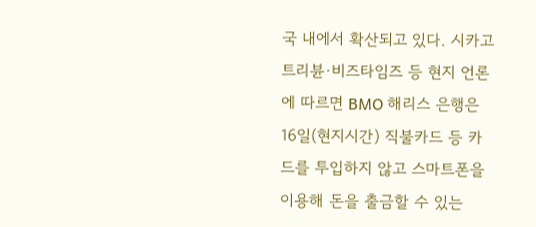국 내에서 확산되고 있다. 시카고 트리뷴·비즈타임즈 등 현지 언론에 따르면 BMO 해리스 은행은 16일(현지시간) 직불카드 등 카드를 투입하지 않고 스마트폰을 이용해 돈을 출금할 수 있는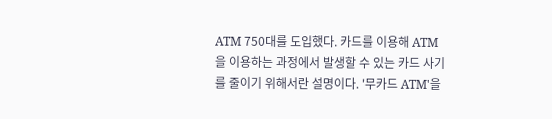ATM 750대를 도입했다. 카드를 이용해 ATM을 이용하는 과정에서 발생할 수 있는 카드 사기를 줄이기 위해서란 설명이다. '무카드 ATM'을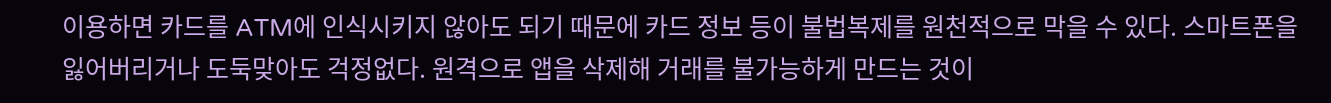이용하면 카드를 ATM에 인식시키지 않아도 되기 때문에 카드 정보 등이 불법복제를 원천적으로 막을 수 있다. 스마트폰을 잃어버리거나 도둑맞아도 걱정없다. 원격으로 앱을 삭제해 거래를 불가능하게 만드는 것이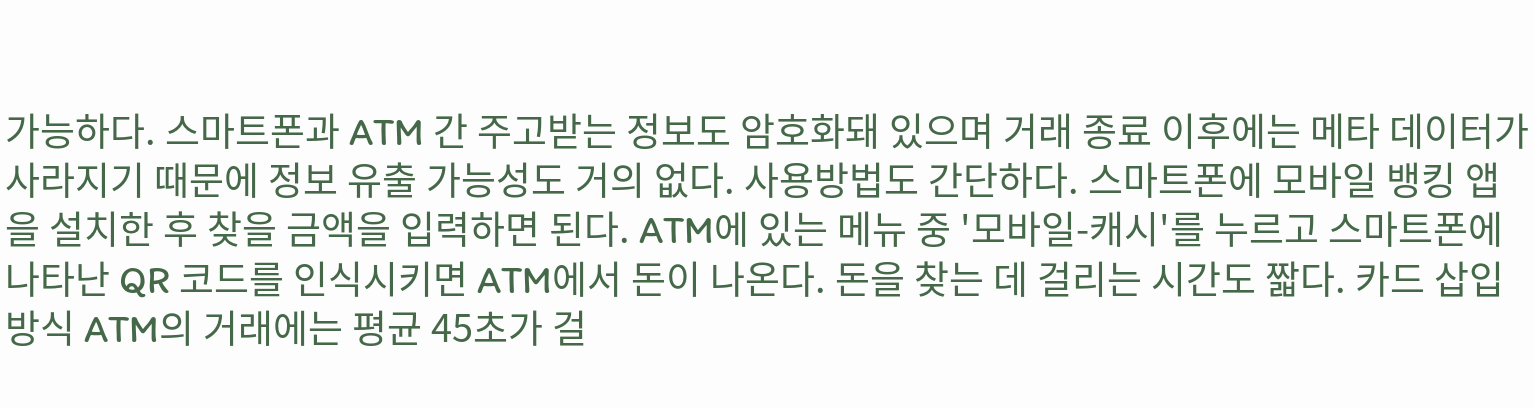가능하다. 스마트폰과 ATM 간 주고받는 정보도 암호화돼 있으며 거래 종료 이후에는 메타 데이터가 사라지기 때문에 정보 유출 가능성도 거의 없다. 사용방법도 간단하다. 스마트폰에 모바일 뱅킹 앱을 설치한 후 찾을 금액을 입력하면 된다. ATM에 있는 메뉴 중 '모바일-캐시'를 누르고 스마트폰에 나타난 QR 코드를 인식시키면 ATM에서 돈이 나온다. 돈을 찾는 데 걸리는 시간도 짧다. 카드 삽입 방식 ATM의 거래에는 평균 45초가 걸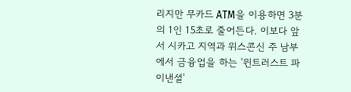리지만 무카드 ATM을 이용하면 3분의 1인 15초로 줄어든다. 이보다 앞서 시카고 지역과 위스콘신 주 남부에서 금융업을 하는 '윈트러스트 파이낸셜'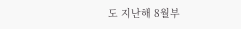도 지난해 8월부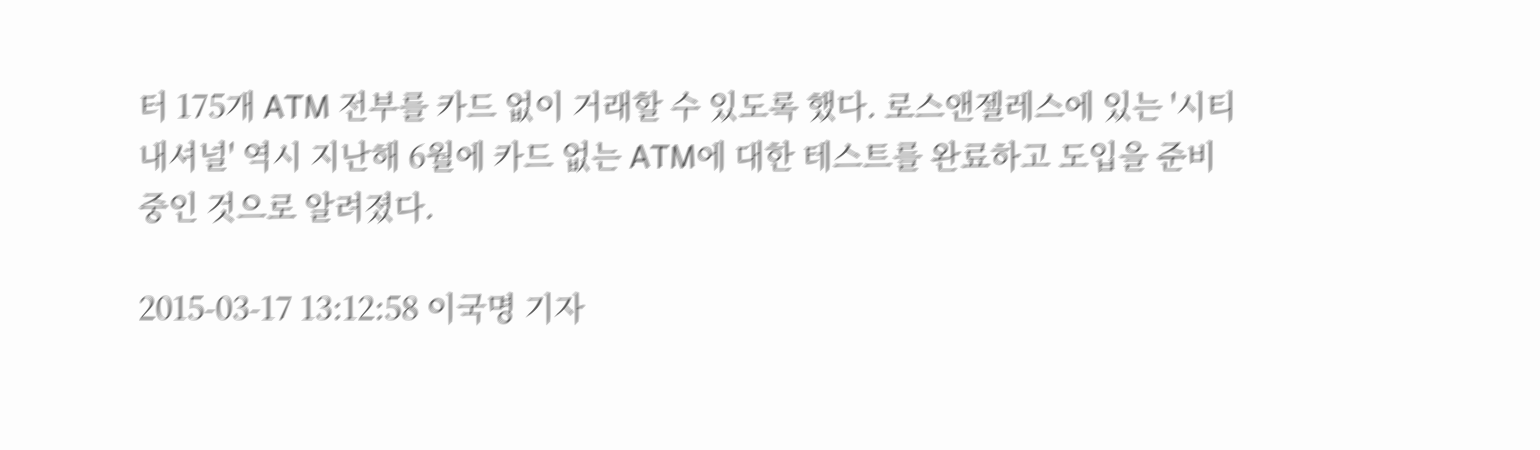터 175개 ATM 전부를 카드 없이 거래할 수 있도록 했다. 로스앤젤레스에 있는 '시티 내셔널' 역시 지난해 6월에 카드 없는 ATM에 대한 테스트를 완료하고 도입을 준비 중인 것으로 알려졌다.

2015-03-17 13:12:58 이국명 기자